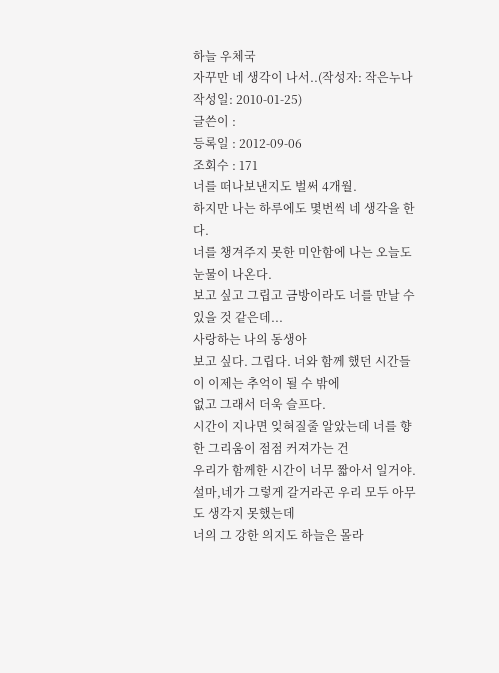하늘 우체국
자꾸만 네 생각이 나서..(작성자: 작은누나 작성일: 2010-01-25)
글쓴이 :
등록일 : 2012-09-06
조회수 : 171
너를 떠나보낸지도 벌써 4개월.
하지만 나는 하루에도 몇번씩 네 생각을 한다.
너를 챙겨주지 못한 미안함에 나는 오늘도 눈물이 나온다.
보고 싶고 그립고 금방이라도 너를 만날 수 있을 것 같은데...
사랑하는 나의 동생아
보고 싶다. 그립다. 너와 함께 했던 시간들이 이제는 추억이 될 수 밖에
없고 그래서 더욱 슬프다.
시간이 지나면 잊혀질줄 알았는데 너를 향한 그리움이 점점 커져가는 건
우리가 함께한 시간이 너무 짧아서 일거야.
설마,네가 그렇게 갈거라곤 우리 모두 아무도 생각지 못했는데
너의 그 강한 의지도 하늘은 몰라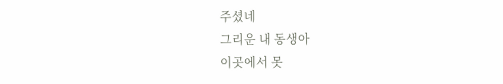주셨네
그리운 내 동생아
이곳에서 못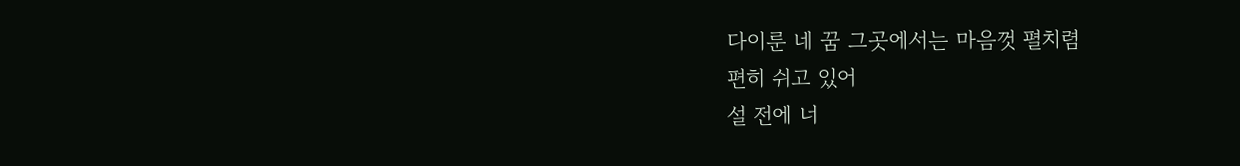다이룬 네 꿈 그곳에서는 마음껏 펼치렴
편히 쉬고 있어
설 전에 너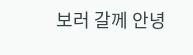보러 갈께 안녕